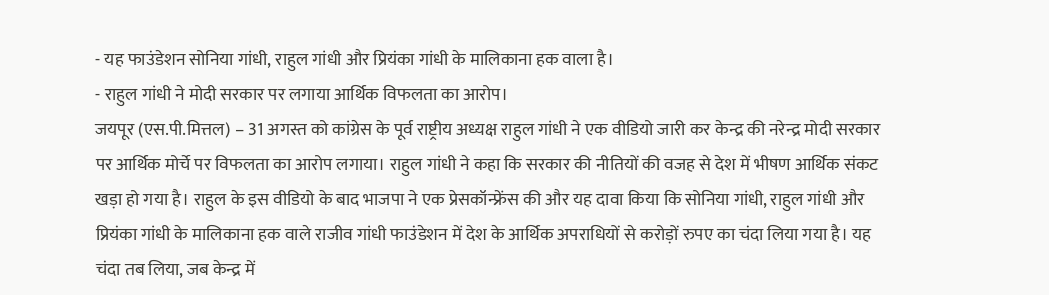- यह फाउंडेशन सोनिया गांधी, राहुल गांधी और प्रियंका गांधी के मालिकाना हक वाला है।
- राहुल गांधी ने मोदी सरकार पर लगाया आर्थिक विफलता का आरोप।
जयपूर (एस.पी.मित्तल) – 31 अगस्त को कांग्रेस के पूर्व राष्ट्रीय अध्यक्ष राहुल गांधी ने एक वीडियो जारी कर केन्द्र की नरेन्द्र मोदी सरकार पर आर्थिक मोर्चे पर विफलता का आरोप लगाया। राहुल गांधी ने कहा कि सरकार की नीतियों की वजह से देश में भीषण आर्थिक संकट खड़ा हो गया है। राहुल के इस वीडियो के बाद भाजपा ने एक प्रेसकॉन्फ्रेंस की और यह दावा किया कि सोनिया गांधी, राहुल गांधी और प्रियंका गांधी के मालिकाना हक वाले राजीव गांधी फाउंडेशन में देश के आर्थिक अपराधियों से करोड़ों रुपए का चंदा लिया गया है। यह चंदा तब लिया, जब केन्द्र में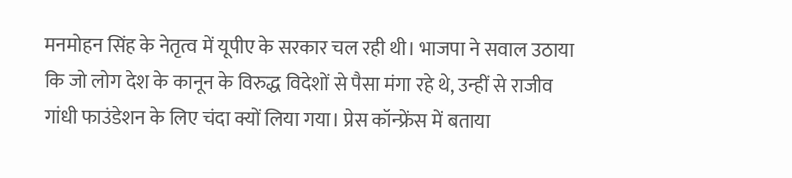मनमोहन सिंह के नेतृत्व में यूपीए के सरकार चल रही थी। भाजपा ने सवाल उठाया कि जो लोग देश के कानून के विरुद्ध विदेशों से पैसा मंगा रहे थे, उन्हीं से राजीव गांधी फाउंडेशन के लिए चंदा क्यों लिया गया। प्रेस कॉन्फ्रेंस में बताया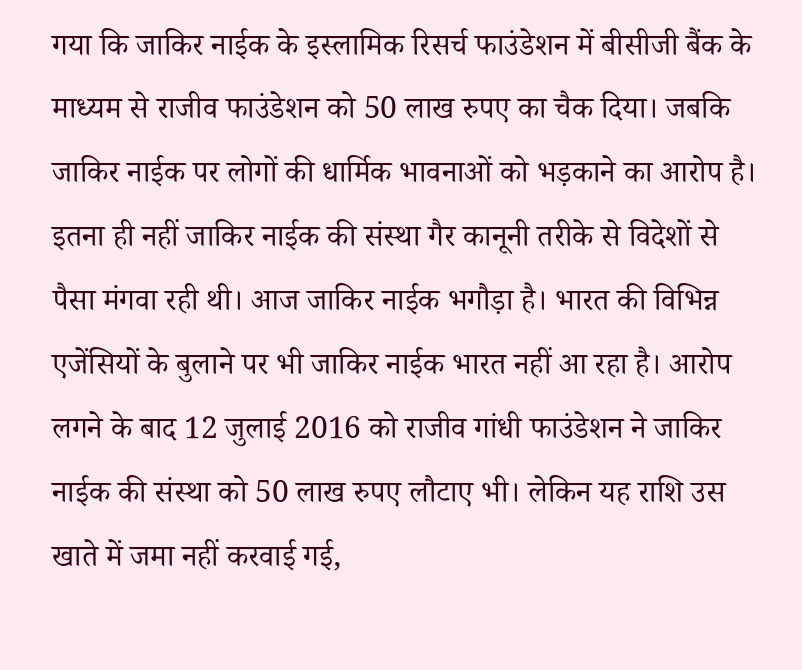गया कि जाकिर नाईक के इस्लामिक रिसर्च फाउंडेशन में बीसीजी बैंक के माध्यम से राजीव फाउंडेशन को 50 लाख रुपए का चैक दिया। जबकि जाकिर नाईक पर लोगों की धार्मिक भावनाओं को भड़काने का आरोप है। इतना ही नहीं जाकिर नाईक की संस्था गैर कानूनी तरीके से विदेशों से पैसा मंगवा रही थी। आज जाकिर नाईक भगौड़ा है। भारत की विभिन्न एजेंसियों के बुलाने पर भी जाकिर नाईक भारत नहीं आ रहा है। आरोप लगने के बाद 12 जुलाई 2016 को राजीव गांधी फाउंडेशन ने जाकिर नाईक की संस्था को 50 लाख रुपए लौटाए भी। लेकिन यह राशि उस खाते में जमा नहीं करवाई गई,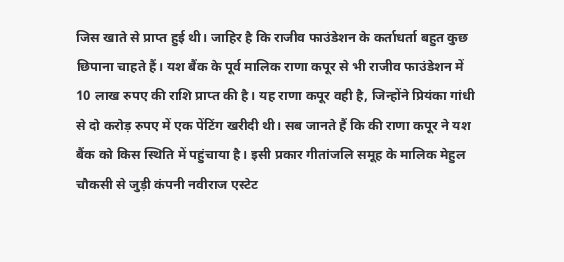जिस खाते से प्राप्त हुई थी। जाहिर है कि राजीव फाउंडेशन के कर्ताधर्ता बहुत कुछ छिपाना चाहते हैं। यश बैंक के पूर्व मालिक राणा कपूर से भी राजीव फाउंडेशन में 10 लाख रुपए की राशि प्राप्त की है। यह राणा कपूर वही है, जिन्होंने प्रियंका गांधी से दो करोड़ रुपए में एक पेंटिंग खरीदी थी। सब जानते हैं कि की राणा कपूर ने यश बैंक को किस स्थिति में पहुंचाया है। इसी प्रकार गीतांजलि समूह के मालिक मेहुल चौकसी से जुड़ी कंपनी नवीराज एस्टेट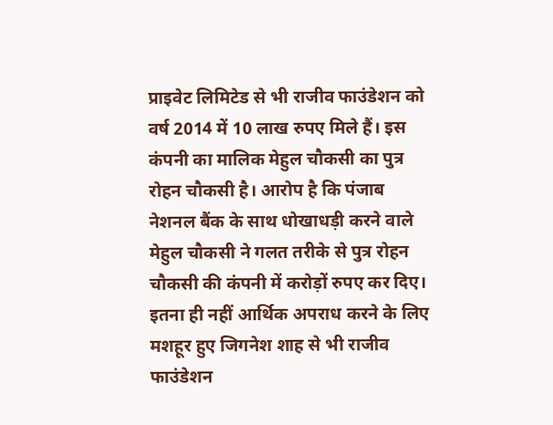प्राइवेट लिमिटेड से भी राजीव फाउंडेशन को वर्ष 2014 में 10 लाख रुपए मिले हैं। इस कंपनी का मालिक मेहुल चौकसी का पुत्र रोहन चौकसी है। आरोप है कि पंजाब नेशनल बैंक के साथ धोखाधड़ी करने वाले मेहुल चौकसी ने गलत तरीके से पुत्र रोहन चौकसी की कंपनी में करोड़ों रुपए कर दिए। इतना ही नहीं आर्थिक अपराध करने के लिए मशहूर हुए जिगनेश शाह से भी राजीव फाउंडेशन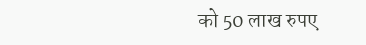को 50 लाख रुपए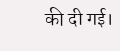की दी गई।